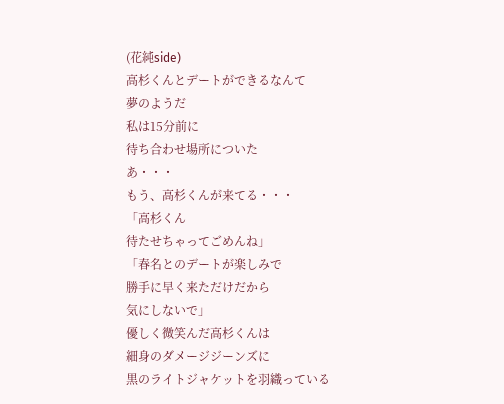(花純side)
高杉くんとデートができるなんて
夢のようだ
私は15分前に
待ち合わせ場所についた
あ・・・
もう、高杉くんが来てる・・・
「高杉くん
待たせちゃってごめんね」
「春名とのデートが楽しみで
勝手に早く来ただけだから
気にしないで」
優しく微笑んだ高杉くんは
細身のダメージジーンズに
黒のライトジャケットを羽織っている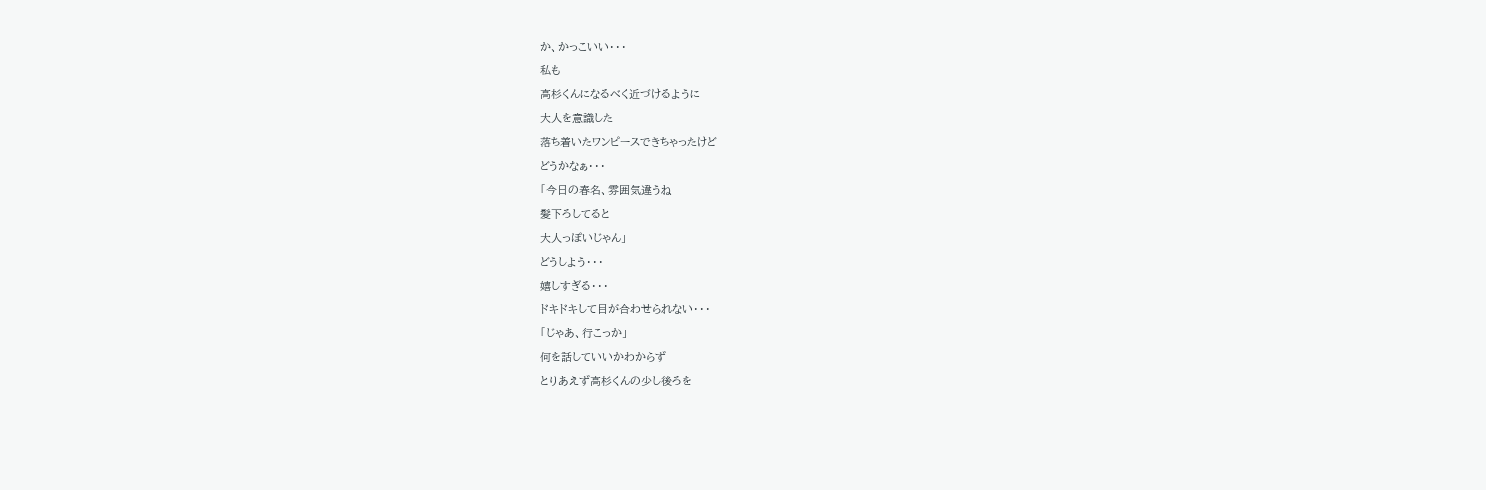か、かっこいい・・・
私も
高杉くんになるべく近づけるように
大人を意識した
落ち着いたワンピースできちゃったけど
どうかなぁ・・・
「今日の春名、雰囲気違うね
髪下ろしてると
大人っぽいじゃん」
どうしよう・・・
嬉しすぎる・・・
ドキドキして目が合わせられない・・・
「じゃあ、行こっか」
何を話していいかわからず
とりあえず高杉くんの少し後ろを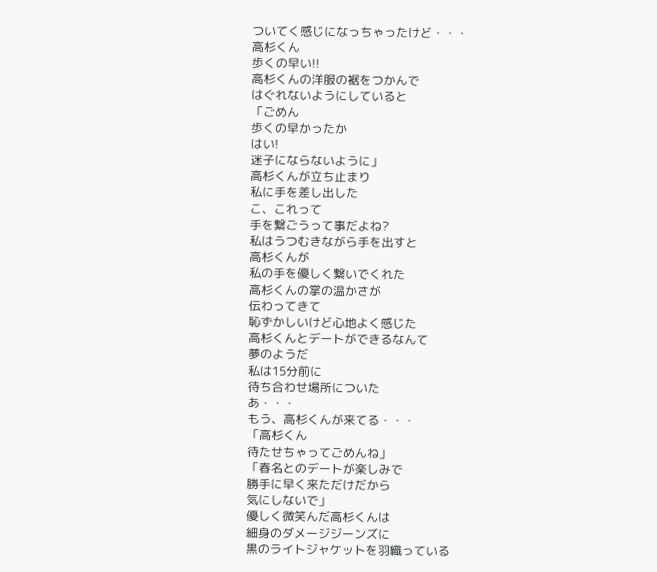ついてく感じになっちゃったけど・・・
高杉くん
歩くの早い!!
高杉くんの洋服の裾をつかんで
はぐれないようにしていると
「ごめん
歩くの早かったか
はい!
迷子にならないように」
高杉くんが立ち止まり
私に手を差し出した
こ、これって
手を繋ごうって事だよね?
私はうつむきながら手を出すと
高杉くんが
私の手を優しく繋いでくれた
高杉くんの掌の温かさが
伝わってきて
恥ずかしいけど心地よく感じた
高杉くんとデートができるなんて
夢のようだ
私は15分前に
待ち合わせ場所についた
あ・・・
もう、高杉くんが来てる・・・
「高杉くん
待たせちゃってごめんね」
「春名とのデートが楽しみで
勝手に早く来ただけだから
気にしないで」
優しく微笑んだ高杉くんは
細身のダメージジーンズに
黒のライトジャケットを羽織っている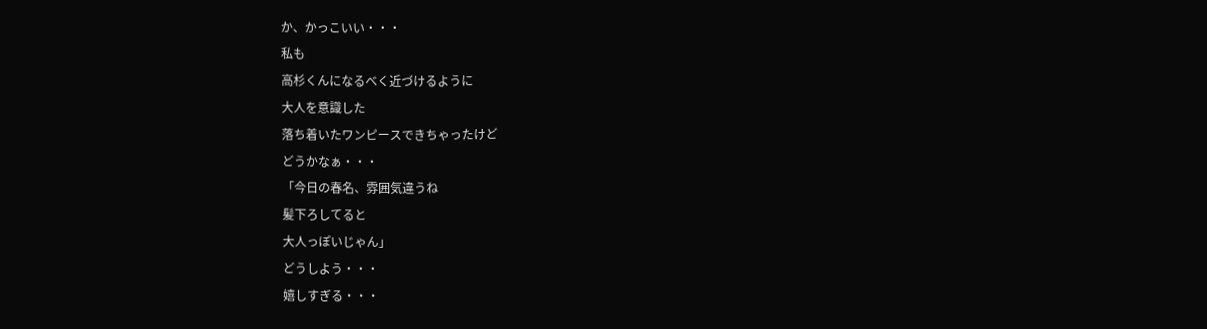か、かっこいい・・・
私も
高杉くんになるべく近づけるように
大人を意識した
落ち着いたワンピースできちゃったけど
どうかなぁ・・・
「今日の春名、雰囲気違うね
髪下ろしてると
大人っぽいじゃん」
どうしよう・・・
嬉しすぎる・・・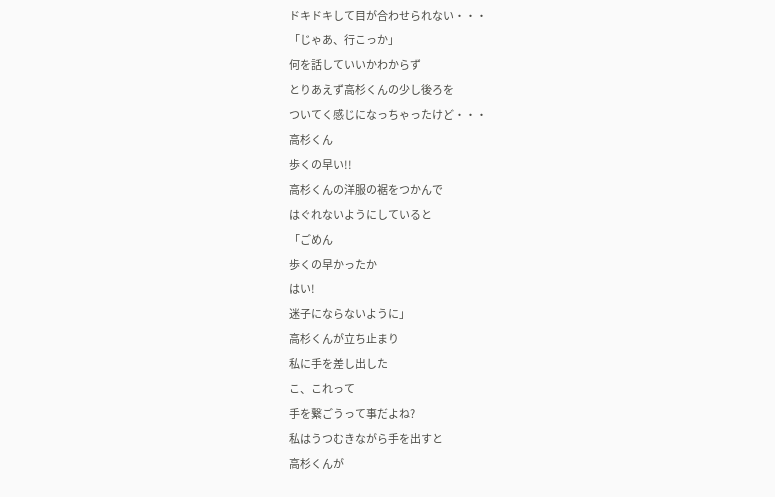ドキドキして目が合わせられない・・・
「じゃあ、行こっか」
何を話していいかわからず
とりあえず高杉くんの少し後ろを
ついてく感じになっちゃったけど・・・
高杉くん
歩くの早い!!
高杉くんの洋服の裾をつかんで
はぐれないようにしていると
「ごめん
歩くの早かったか
はい!
迷子にならないように」
高杉くんが立ち止まり
私に手を差し出した
こ、これって
手を繋ごうって事だよね?
私はうつむきながら手を出すと
高杉くんが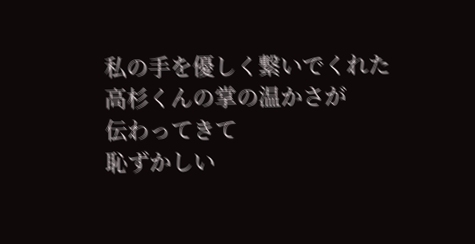私の手を優しく繋いでくれた
高杉くんの掌の温かさが
伝わってきて
恥ずかしい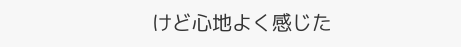けど心地よく感じた